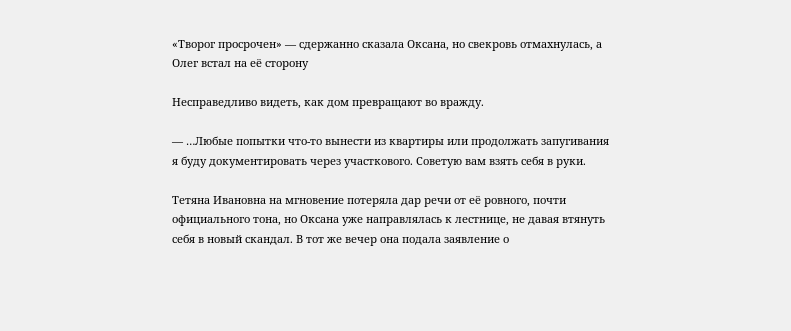«Творог просрочен» — сдержанно сказала Оксана, но свекровь отмахнулась, а Олег встал на её сторону

Несправедливо видеть, как дом превращают во вражду.

— …Любые попытки что‑то вынести из квартиры или продолжать запугивания я буду документировать через участкового. Советую вам взять себя в руки.

Тетяна Ивановна на мгновение потеряла дар речи от её ровного, почти официального тона, но Оксана уже направлялась к лестнице, не давая втянуть себя в новый скандал. В тот же вечер она подала заявление о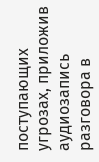поступающих угрозах, приложив аудиозапись разговора в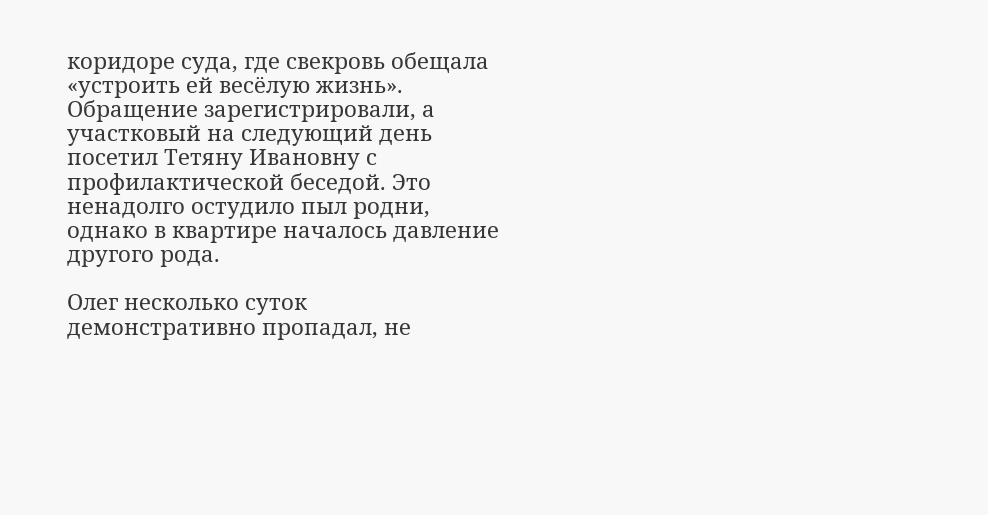коридоре суда, где свекровь обещала «устроить ей весёлую жизнь». Обращение зарегистрировали, а участковый на следующий день посетил Тетяну Ивановну с профилактической беседой. Это ненадолго остудило пыл родни, однако в квартире началось давление другого рода.

Олег несколько суток демонстративно пропадал, не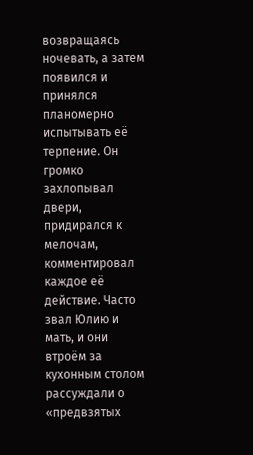возвращаясь ночевать, а затем появился и принялся планомерно испытывать её терпение. Он громко захлопывал двери, придирался к мелочам, комментировал каждое её действие. Часто звал Юлию и мать, и они втроём за кухонным столом рассуждали о «предвзятых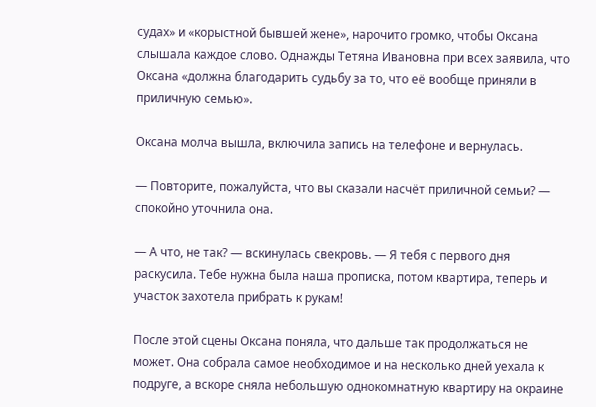судах» и «корыстной бывшей жене», нарочито громко, чтобы Оксана слышала каждое слово. Однажды Тетяна Ивановна при всех заявила, что Оксана «должна благодарить судьбу за то, что её вообще приняли в приличную семью».

Оксана молча вышла, включила запись на телефоне и вернулась.

— Повторите, пожалуйста, что вы сказали насчёт приличной семьи? — спокойно уточнила она.

— А что, не так? — вскинулась свекровь. — Я тебя с первого дня раскусила. Тебе нужна была наша прописка, потом квартира, теперь и участок захотела прибрать к рукам!

После этой сцены Оксана поняла, что дальше так продолжаться не может. Она собрала самое необходимое и на несколько дней уехала к подруге, а вскоре сняла небольшую однокомнатную квартиру на окраине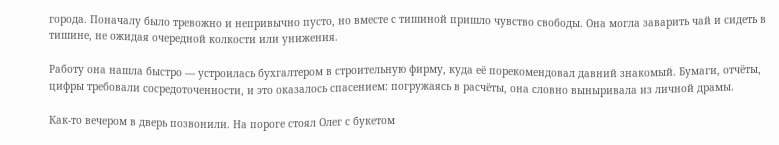города. Поначалу было тревожно и непривычно пусто, но вместе с тишиной пришло чувство свободы. Она могла заварить чай и сидеть в тишине, не ожидая очередной колкости или унижения.

Работу она нашла быстро — устроилась бухгалтером в строительную фирму, куда её порекомендовал давний знакомый. Бумаги, отчёты, цифры требовали сосредоточенности, и это оказалось спасением: погружаясь в расчёты, она словно выныривала из личной драмы.

Как‑то вечером в дверь позвонили. На пороге стоял Олег с букетом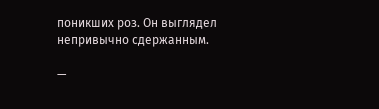поникших роз. Он выглядел непривычно сдержанным.

—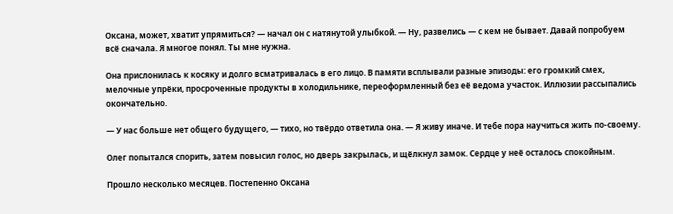Оксана, может, хватит упрямиться? — начал он с натянутой улыбкой. — Ну, развелись — с кем не бывает. Давай попробуем всё сначала. Я многое понял. Ты мне нужна.

Она прислонилась к косяку и долго всматривалась в его лицо. В памяти всплывали разные эпизоды: его громкий смех, мелочные упрёки, просроченные продукты в холодильнике, переоформленный без её ведома участок. Иллюзии рассыпались окончательно.

— У нас больше нет общего будущего, — тихо, но твёрдо ответила она. — Я живу иначе. И тебе пора научиться жить по‑своему.

Олег попытался спорить, затем повысил голос, но дверь закрылась, и щёлкнул замок. Сердце у неё осталось спокойным.

Прошло несколько месяцев. Постепенно Оксана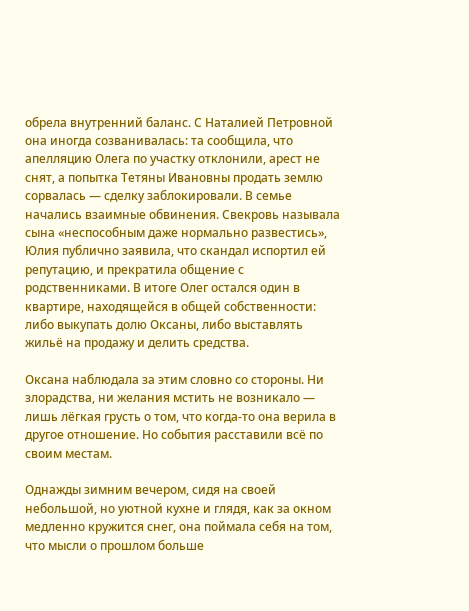обрела внутренний баланс. С Наталией Петровной она иногда созванивалась: та сообщила, что апелляцию Олега по участку отклонили, арест не снят, а попытка Тетяны Ивановны продать землю сорвалась — сделку заблокировали. В семье начались взаимные обвинения. Свекровь называла сына «неспособным даже нормально развестись», Юлия публично заявила, что скандал испортил ей репутацию, и прекратила общение с родственниками. В итоге Олег остался один в квартире, находящейся в общей собственности: либо выкупать долю Оксаны, либо выставлять жильё на продажу и делить средства.

Оксана наблюдала за этим словно со стороны. Ни злорадства, ни желания мстить не возникало — лишь лёгкая грусть о том, что когда‑то она верила в другое отношение. Но события расставили всё по своим местам.

Однажды зимним вечером, сидя на своей небольшой, но уютной кухне и глядя, как за окном медленно кружится снег, она поймала себя на том, что мысли о прошлом больше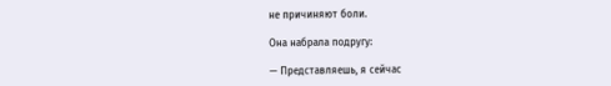не причиняют боли.

Она набрала подругу:

— Представляешь, я сейчас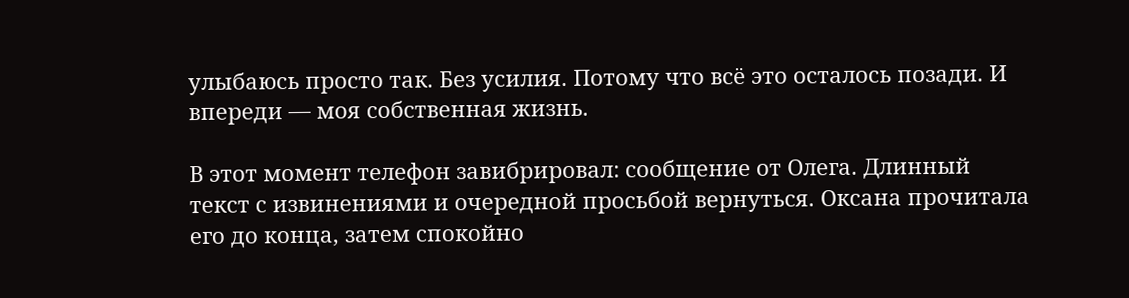улыбаюсь просто так. Без усилия. Потому что всё это осталось позади. И впереди — моя собственная жизнь.

В этот момент телефон завибрировал: сообщение от Олега. Длинный текст с извинениями и очередной просьбой вернуться. Оксана прочитала его до конца, затем спокойно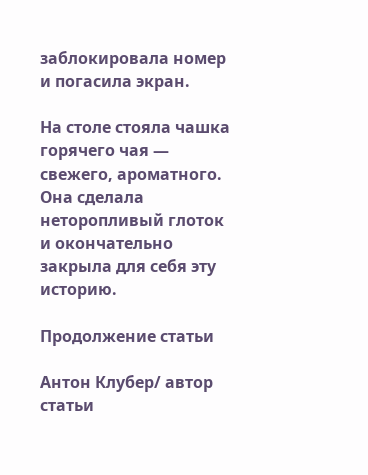заблокировала номер и погасила экран.

На столе стояла чашка горячего чая — свежего, ароматного. Она сделала неторопливый глоток и окончательно закрыла для себя эту историю.

Продолжение статьи

Антон Клубер/ автор статьи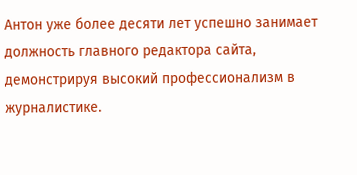Антон уже более десяти лет успешно занимает должность главного редактора сайта, демонстрируя высокий профессионализм в журналистике.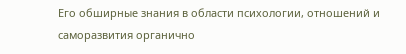Его обширные знания в области психологии, отношений и саморазвития органично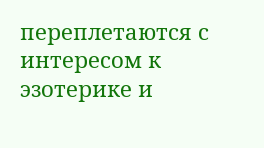переплетаются с интересом к эзотерике и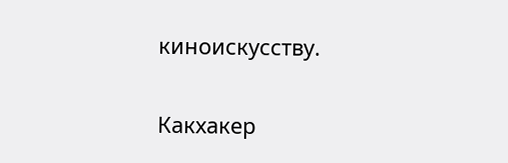киноискусству.

Какхакер